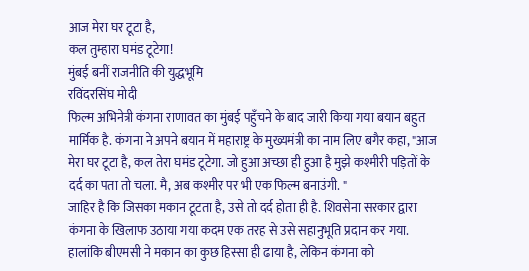आज मेरा घर टूटा है,
कल तुम्हारा घमंड टूटेगा!
मुंबई बनीं राजनीति की युद्धभूमि
रविंदरसिंघ मोदी
फिल्म अभिनेत्री कंगना राणावत का मुंबई पहुँचने के बाद जारी किया गया बयान बहुत मार्मिक है. कंगना ने अपने बयान में महाराष्ट्र के मुख्यमंत्री का नाम लिए बगैर कहा, "आज मेरा घर टूटा है, कल तेरा घमंड टूटेगा. जो हुआ अच्छा ही हुआ है मुझे कश्मीरी पड़ितों के दर्द का पता तो चला. मै, अब कश्मीर पर भी एक फिल्म बनाउंगी. "
जाहिर है कि जिसका मकान टूटता है, उसे तो दर्द होता ही है. शिवसेना सरकार द्वारा कंगना के खिलाफ उठाया गया कदम एक तरह से उसे सहानुभूति प्रदान कर गया. हालांकि बीएमसी ने मकान का कुछ हिस्सा ही ढाया है, लेकिन कंगना को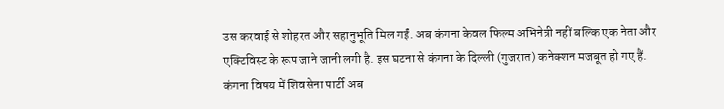उस करवाई से शोहरत और सहानुभूति मिल गईं. अब कंगना केवल फिल्म अभिनेत्री नहीं बल्कि एक नेता और एक्टिविस्ट के रूप जाने जानी लगी है. इस घटना से कंगना के दिल्ली (गुजरात) कनेक्शन मजबूत हो गए हैं.
कंगना विषय में शिवसेना पार्टी अब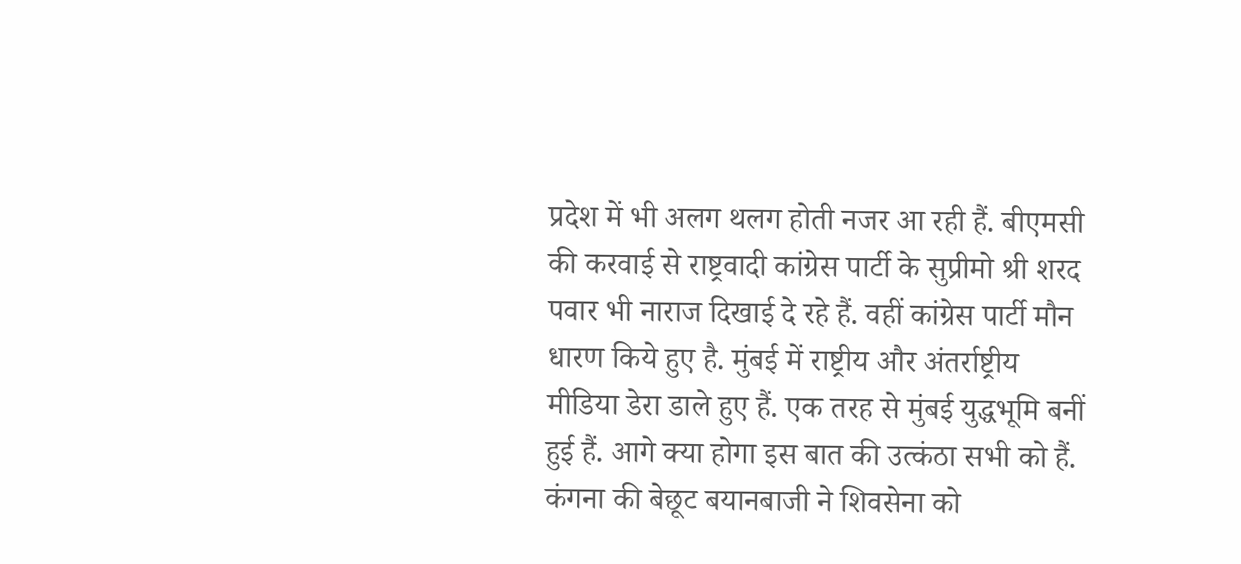प्रदेश में भी अलग थलग होती नजर आ रही हैं. बीएमसी की करवाई से राष्ट्रवादी कांग्रेस पार्टी के सुप्रीमो श्री शरद पवार भी नाराज दिखाई दे रहे हैं. वहीं कांग्रेस पार्टी मौन धारण किये हुए है. मुंबई में राष्ट्रीय और अंतर्राष्ट्रीय मीडिया डेरा डाले हुए हैं. एक तरह से मुंबई युद्धभूमि बनीं हुई हैं. आगे क्या होगा इस बात की उत्कंठा सभी को हैं.
कंगना की बेछूट बयानबाजी ने शिवसेना को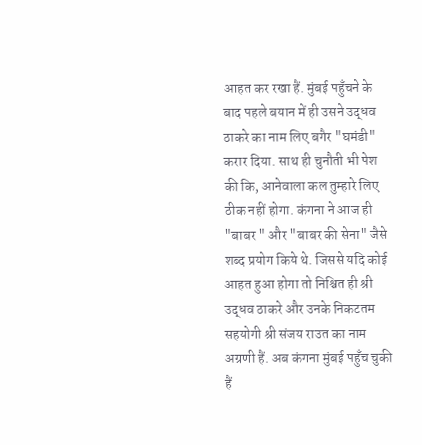आहत कर रखा हैं. मुंबई पहुँचने के बाद पहले बयान में ही उसने उद्धव ठाकरे का नाम लिए बगैर "घमंडी" करार दिया. साथ ही चुनौती भी पेश की कि, आनेवाला कल तुम्हारे लिए ठीक नहीं होगा. कंगना ने आज ही "बाबर " और "बाबर की सेना" जैसे शब्द प्रयोग किये थे. जिससे यदि कोई आहत हुआ होगा तो निश्चित ही श्री उद्धव ठाकरे और उनके निकटतम सहयोगी श्री संजय राउत का नाम अग्रणी हैं. अब कंगना मुंबई पहुँच चुकी हैं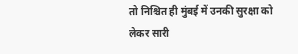तो निश्चित ही मुंबई में उनकी सुरक्षा को लेकर सारी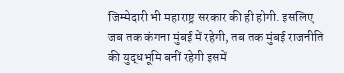जिम्मेदारी भी महाराष्ट्र सरकार की ही होगी. इसलिए जब तक कंगना मुंबई में रहेगी, तब तक मुंबई राजनीति की युद्धभूमि बनीं रहेगी इसमें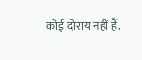कोई दोराय नहीं हैं.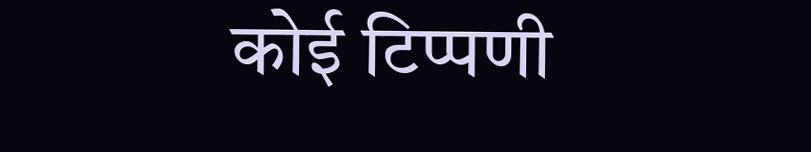कोई टिप्पणी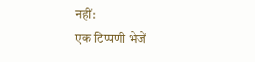नहीं:
एक टिप्पणी भेजें